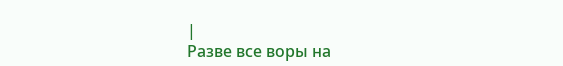|
Разве все воры на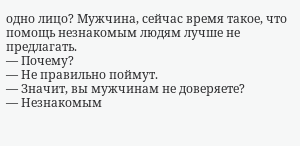одно лицо? Мужчина, сейчас время такое, что помощь незнакомым людям лучше не предлагать.
— Почему?
— Не правильно поймут.
— Значит, вы мужчинам не доверяете?
— Незнакомым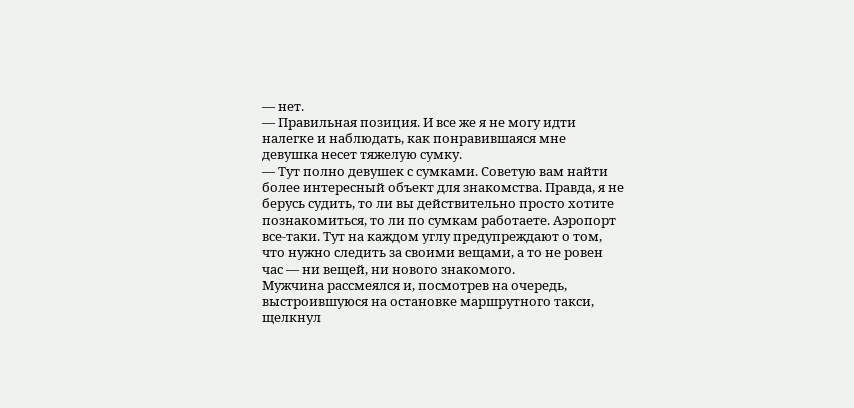— нет.
— Правильная позиция. И все же я не могу идти налегке и наблюдать, как понравившаяся мне девушка несет тяжелую сумку.
— Тут полно девушек с сумками. Советую вам найти более интересный объект для знакомства. Правда, я не берусь судить, то ли вы действительно просто хотите познакомиться, то ли по сумкам работаете. Аэропорт все-таки. Тут на каждом углу предупреждают о том, что нужно следить за своими вещами, а то не ровен час — ни вещей, ни нового знакомого.
Мужчина рассмеялся и, посмотрев на очередь, выстроившуюся на остановке маршрутного такси, щелкнул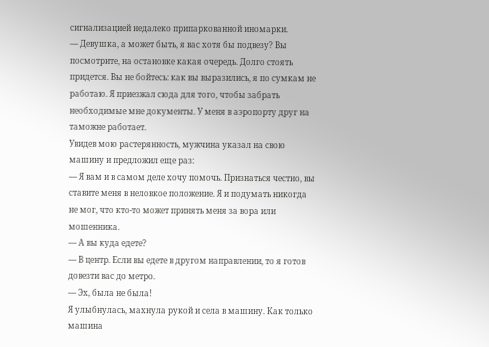сигнализацией недалеко припаркованной иномарки.
— Девушка, а может быть, я вас хотя бы подвезу? Вы посмотрите, на остановке какая очередь. Долго стоять придется. Вы не бойтесь: как вы выразились, я по сумкам не работаю. Я приезжал сюда для того, чтобы забрать необходимые мне документы. У меня в аэропорту друг на таможне работает.
Увидев мою растерянность, мужчина указал на свою машину и предложил еще раз:
— Я вам и в самом деле хочу помочь. Признаться честно, вы ставите меня в неловкое положение. Я и подумать никогда не мог, что кто-то может принять меня за вора или мошенника.
— А вы куда едете?
— В центр. Если вы едете в другом направлении, то я готов довезти вас до метро.
— Эх, была не была!
Я улыбнулась, махнула рукой и села в машину. Как только машина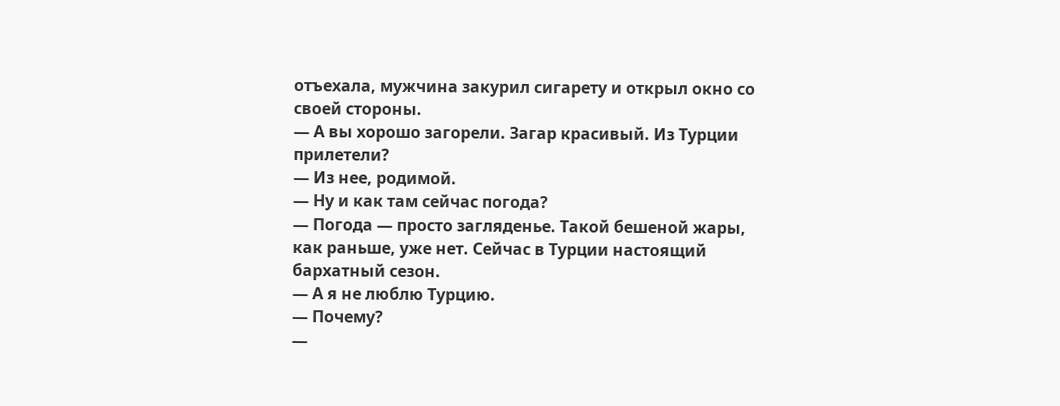отъехала, мужчина закурил сигарету и открыл окно со своей стороны.
— А вы хорошо загорели. Загар красивый. Из Турции прилетели?
— Из нее, родимой.
— Ну и как там сейчас погода?
— Погода — просто загляденье. Такой бешеной жары, как раньше, уже нет. Сейчас в Турции настоящий бархатный сезон.
— А я не люблю Турцию.
— Почему?
—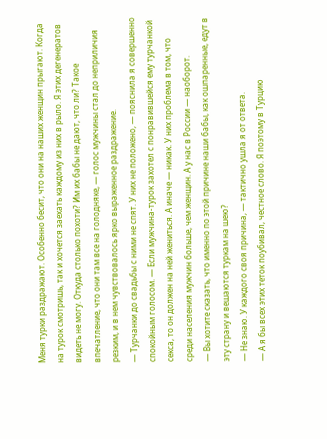Меня турки раздражают. Особенно бесит, что они на наших женщин прыгают. Когда на турок смотришь, так и хочется заехать каждому из них в рыло. Я этих дегенератов видеть не могу. Откуда столько похоти? Им их бабы не дают, что ли? Такое впечатление, что они там все на голодняке, — голос мужчины стал до неприличия резким, и в нем чувствовалось ярко выраженное раздражение.
— Турчанки до свадьбы с ними не спят. У них не положено, — пояснила я совершенно спокойным голосом. — Если мужчина-турок захотел с понравившейся ему турчанкой секса, то он должен на ней жениться. А иначе — никак. У них проблема в том, что среди населения мужчин больше, чем женщин. А у нас в России — наоборот.
— Вы хотите сказать, что именно по этой причине наши бабы, как ошпаренные, едут в эту страну и вешаются туркам на шею?
— Не знаю. У каждого своя причина, — тактично ушла я от ответа.
— А я бы всех этих теток поубивал, честное слово. Я поэтому в Турцию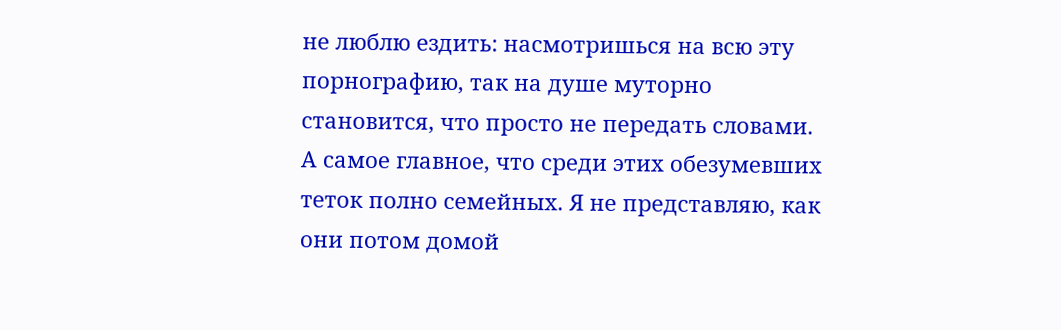не люблю ездить: насмотришься на всю эту порнографию, так на душе муторно становится, что просто не передать словами. А самое главное, что среди этих обезумевших теток полно семейных. Я не представляю, как они потом домой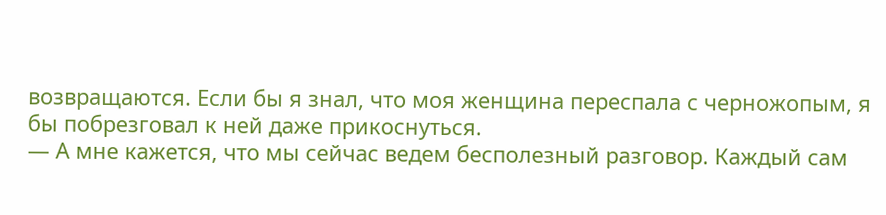возвращаются. Если бы я знал, что моя женщина переспала с черножопым, я бы побрезговал к ней даже прикоснуться.
— А мне кажется, что мы сейчас ведем бесполезный разговор. Каждый сам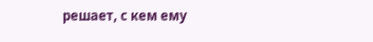решает, с кем ему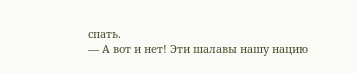спать.
— А вот и нет! Эти шалавы нашу нацию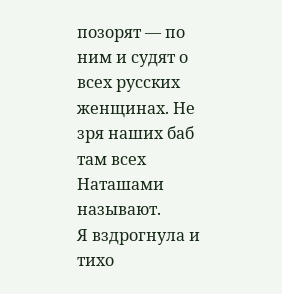позорят — по ним и судят о всех русских женщинах. Не зря наших баб там всех Наташами называют.
Я вздрогнула и тихо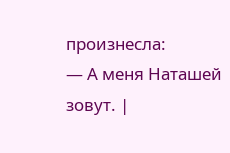произнесла:
— А меня Наташей зовут. |